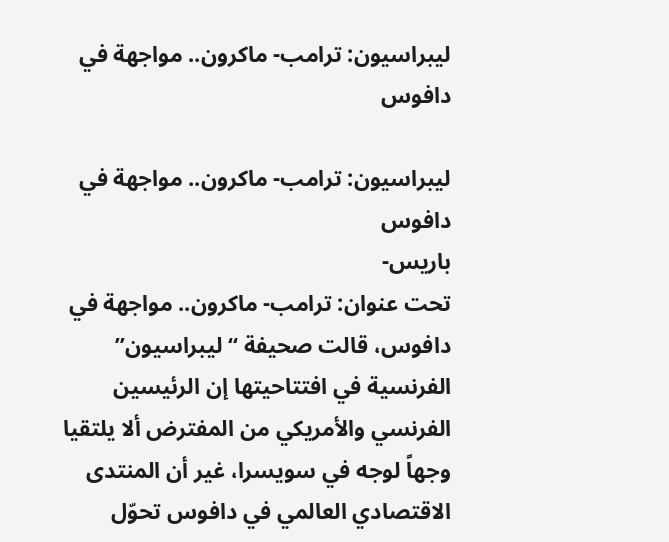ليبراسيون: ترامب- ماكرون.. مواجهة في دافوس

ليبراسيون: ترامب- ماكرون.. مواجهة في دافوس
باريس-
تحت عنوان: ترامب- ماكرون.. مواجهة في دافوس، قالت صحيفة “ليبراسيون” الفرنسية في افتتاحيتها إن الرئيسين الفرنسي والأمريكي من المفترض ألا يلتقيا وجهاً لوجه في سويسرا، غير أن المنتدى الاقتصادي العالمي في دافوس تحوّل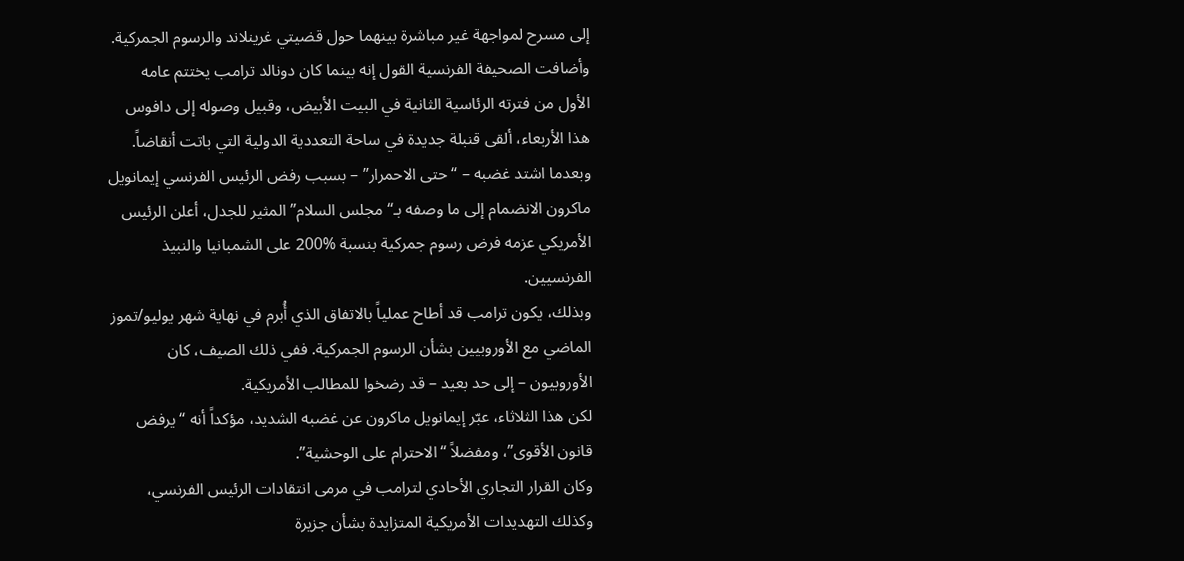إلى مسرح لمواجهة غير مباشرة بينهما حول قضيتي غرينلاند والرسوم الجمركية.
وأضافت الصحيفة الفرنسية القول إنه بينما كان دونالد ترامب يختتم عامه الأول من فترته الرئاسية الثانية في البيت الأبيض، وقبيل وصوله إلى دافوس هذا الأربعاء، ألقى قنبلة جديدة في ساحة التعددية الدولية التي باتت أنقاضاً.
وبعدما اشتد غضبه – “حتى الاحمرار” – بسبب رفض الرئيس الفرنسي إيمانويل ماكرون الانضمام إلى ما وصفه بـ“مجلس السلام” المثير للجدل، أعلن الرئيس الأمريكي عزمه فرض رسوم جمركية بنسبة %200 على الشمبانيا والنبيذ الفرنسيين.
وبذلك، يكون ترامب قد أطاح عملياً بالاتفاق الذي أُبرم في نهاية شهر يوليو/تموز الماضي مع الأوروبيين بشأن الرسوم الجمركية. ففي ذلك الصيف، كان الأوروبيون – إلى حد بعيد – قد رضخوا للمطالب الأمريكية.
لكن هذا الثلاثاء، عبّر إيمانويل ماكرون عن غضبه الشديد، مؤكداً أنه “يرفض قانون الأقوى”، ومفضلاً “الاحترام على الوحشية”.
وكان القرار التجاري الأحادي لترامب في مرمى انتقادات الرئيس الفرنسي، وكذلك التهديدات الأمريكية المتزايدة بشأن جزيرة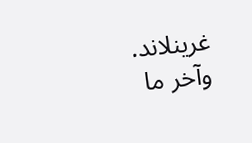غرينلاند.
وآخر ما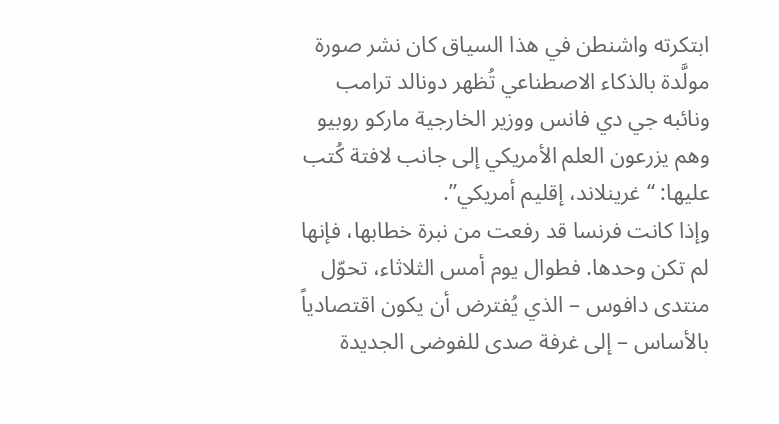ابتكرته واشنطن في هذا السياق كان نشر صورة مولَّدة بالذكاء الاصطناعي تُظهر دونالد ترامب ونائبه جي دي فانس ووزير الخارجية ماركو روبيو وهم يزرعون العلم الأمريكي إلى جانب لافتة كُتب عليها: “غرينلاند، إقليم أمريكي”.
وإذا كانت فرنسا قد رفعت من نبرة خطابها، فإنها لم تكن وحدها. فطوال يوم أمس الثلاثاء، تحوّل منتدى دافوس – الذي يُفترض أن يكون اقتصادياً بالأساس – إلى غرفة صدى للفوضى الجديدة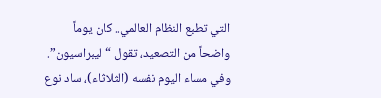التي تطبع النظام العالمي.. كان يوماً واضحاً من التصعيد، تقول “ليبراسيون”.
وفي مساء اليوم نفسه (الثلاثاء)، ساد نوع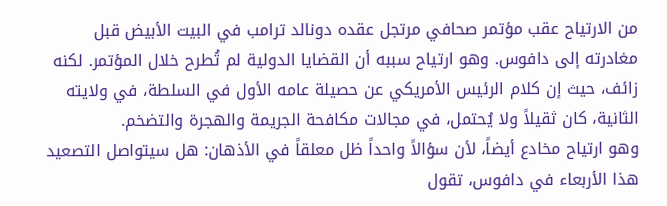من الارتياح عقب مؤتمر صحافي مرتجل عقده دونالد ترامب في البيت الأبيض قبل مغادرته إلى دافوس. وهو ارتياح سببه أن القضايا الدولية لم تُطرح خلال المؤتمر. لكنه زائف، حيث إن كلام الرئيس الأمريكي عن حصيلة عامه الأول في السلطة، في ولايته الثانية، كان ثقيلاً ولا يُحتمل، في مجالات مكافحة الجريمة والهجرة والتضخم.
وهو ارتياح مخادع أيضاً، لأن سؤالاً واحداً ظل معلقاً في الأذهان: هل سيتواصل التصعيد هذا الأربعاء في دافوس، تقول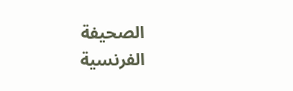الصحيفة الفرنسية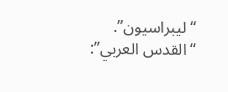“ليبراسيون”.
“القدس العربي”: